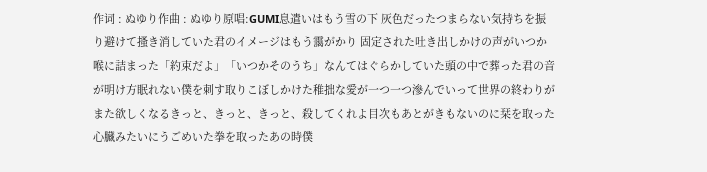作词 : ぬゆり作曲 : ぬゆり原唱:GUMI息遣いはもう雪の下 灰色だったつまらない気持ちを振り避けて搔き消していた君のイメージはもう靄がかり 固定された吐き出しかけの声がいつか喉に詰まった「約束だよ」「いつかそのうち」なんてはぐらかしていた頭の中で葬った君の音が明け方眠れない僕を刺す取りこぼしかけた稚拙な愛が一つ一つ滲んでいって世界の終わりがまた欲しくなるきっと、きっと、きっと、殺してくれよ目次もあとがきもないのに栞を取った心臓みたいにうごめいた拳を取ったあの時僕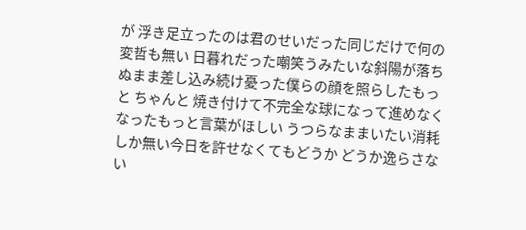が 浮き足立ったのは君のせいだった同じだけで何の変哲も無い 日暮れだった嘲笑うみたいな斜陽が落ちぬまま差し込み続け憂った僕らの顔を照らしたもっと ちゃんと 焼き付けて不完全な球になって進めなくなったもっと言葉がほしい うつらなままいたい消耗しか無い今日を許せなくてもどうか どうか逸らさない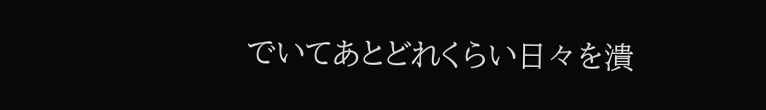でいてあとどれくらい日々を潰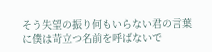そう失望の振り何もいらない君の言葉に僕は苛立つ名前を呼ばないで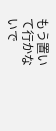もう置いて行かないで